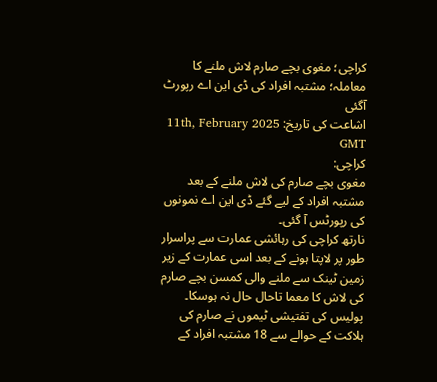کراچی؛ مغوی بچے صارم لاش ملنے کا معاملہ؛ مشتبہ افراد کی ڈی این اے رپورٹ آگئی
اشاعت کی تاریخ: 11th, February 2025 GMT
کراچی:
مغوی بچے صارم کی لاش ملنے کے بعد مشتبہ افراد کے لیے گئے ڈی این اے نمونوں کی رپورٹس آ گئی۔
نارتھ کراچی کی رہائشی عمارت سے پراسرار طور پر لاپتا ہونے کے بعد اسی عمارت کے زیر زمین ٹینک سے ملنے والی کمسن بچے صارم کی لاش کا معما تاحال حال نہ ہوسکا۔
پولیس کی تفتیشی ٹیموں نے صارم کی ہلاکت کے حوالے سے 18 مشتبہ افراد کے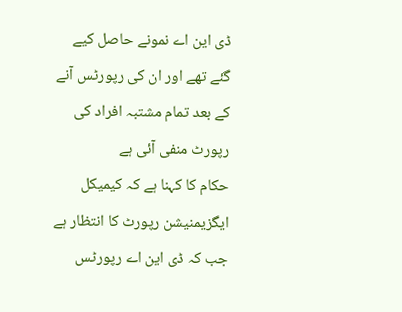ڈی این اے نمونے حاصل کیے گئے تھے اور ان کی رپورٹس آنے کے بعد تمام مشتبہ افراد کی رپورٹ منفی آئی ہے
حکام کا کہنا ہے کہ کیمیکل ایگزیمنیشن رپورٹ کا انتظار ہے جب کہ ڈی این اے رپورٹس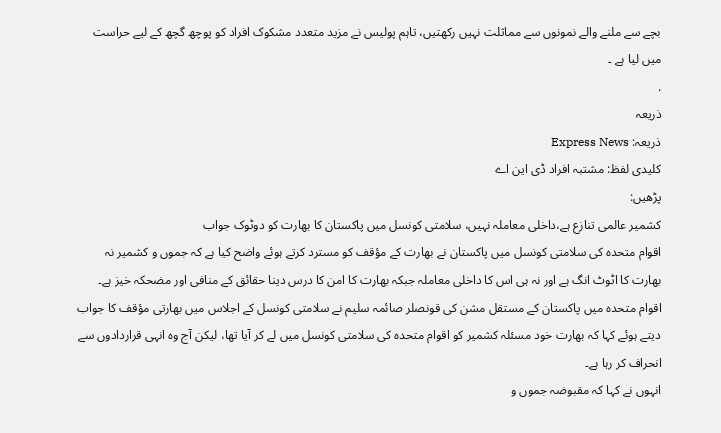بچے سے ملنے والے نمونوں سے مماثلت نہیں رکھتیں، تاہم پولیس نے مزید متعدد مشکوک افراد کو پوچھ گچھ کے لیے حراست میں لیا ہے ۔
.
ذریعہ
ذریعہ: Express News
کلیدی لفظ: مشتبہ افراد ڈی این اے
پڑھیں:
کشمیر عالمی تنازع ہے،داخلی معاملہ نہیں، سلامتی کونسل میں پاکستان کا بھارت کو دوٹوک جواب
اقوام متحدہ کی سلامتی کونسل میں پاکستان نے بھارت کے مؤقف کو مسترد کرتے ہوئے واضح کیا ہے کہ جموں و کشمیر نہ بھارت کا اٹوٹ انگ ہے اور نہ ہی اس کا داخلی معاملہ جبکہ بھارت کا امن کا درس دینا حقائق کے منافی اور مضحکہ خیز ہے۔
اقوام متحدہ میں پاکستان کے مستقل مشن کی قونصلر صائمہ سلیم نے سلامتی کونسل کے اجلاس میں بھارتی مؤقف کا جواب دیتے ہوئے کہا کہ بھارت خود مسئلہ کشمیر کو اقوام متحدہ کی سلامتی کونسل میں لے کر آیا تھا، لیکن آج وہ انہی قراردادوں سے انحراف کر رہا ہے۔
انہوں نے کہا کہ مقبوضہ جموں و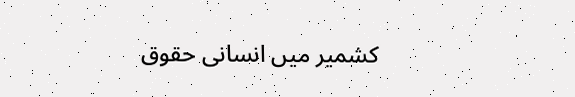کشمیر میں انسانی حقوق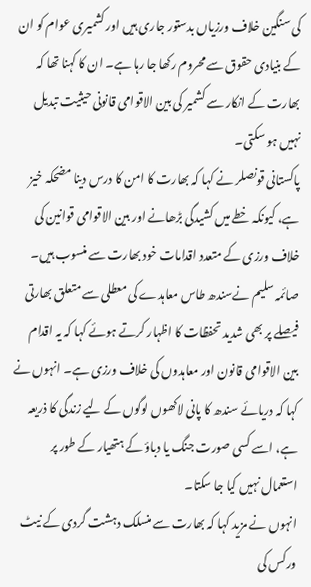کی سنگین خلاف ورزیاں بدستور جاری ہیں اور کشمیری عوام کو ان کے بنیادی حقوق سے محروم رکھا جا رہا ہے۔ ان کا کہنا تھا کہ بھارت کے انکار سے کشمیر کی بین الاقوامی قانونی حیثیت تبدیل نہیں ہو سکتی۔
پاکستانی قونصلر نے کہا کہ بھارت کا امن کا درس دینا مضحکہ خیز ہے، کیونکہ خطے میں کشیدگی بڑھانے اور بین الاقوامی قوانین کی خلاف ورزی کے متعدد اقدامات خود بھارت سے منسوب ہیں۔
صائمہ سلیم نےسندھ طاس معاہدے کی معطلی سے متعلق بھارتی فیصلے پر بھی شدید تحفظات کا اظہار کرتے ہوئے کہا کہ یہ اقدام بین الاقوامی قانون اور معاہدوں کی خلاف ورزی ہے۔ انہوں نے کہا کہ دریائے سندھ کا پانی لاکھوں لوگوں کے لیے زندگی کا ذریعہ ہے، اسے کسی صورت جنگ یا دباؤ کے ہتھیار کے طور پر استعمال نہیں کیا جا سکتا۔
انہوں نے مزید کہا کہ بھارت سے منسلک دہشت گردی کے نیٹ ورکس کی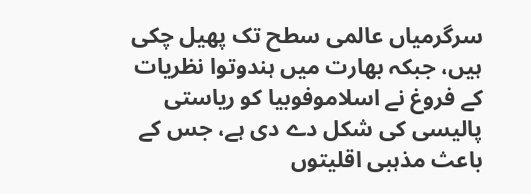سرگرمیاں عالمی سطح تک پھیل چکی ہیں، جبکہ بھارت میں ہندوتوا نظریات کے فروغ نے اسلاموفوبیا کو ریاستی پالیسی کی شکل دے دی ہے، جس کے باعث مذہبی اقلیتوں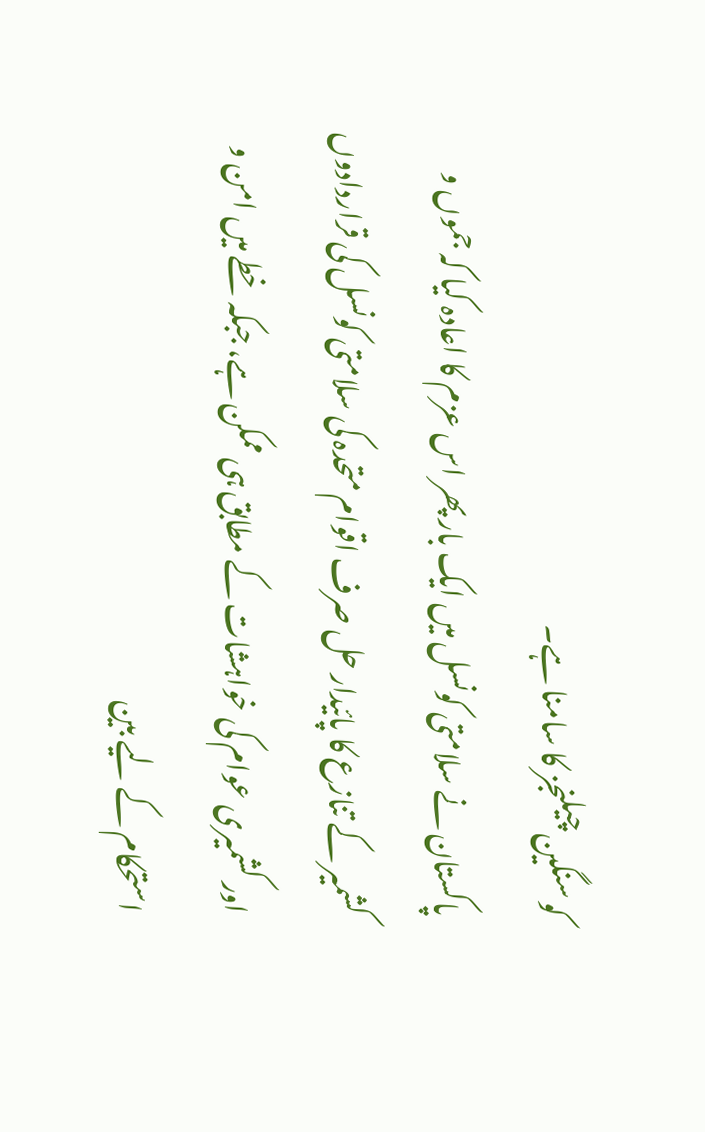کو سنگین چیلنجز کا سامنا ہے۔
پاکستان نے سلامتی کونسل میں ایک بار پھر اس عزم کا اعادہ کیا کہ جموں و کشمیر کے تنازع کا پائیدار حل صرف اقوام متحدہ کی سلامتی کونسل کی قراردادوں اور کشمیری عوام کی خواہشات کے مطابق ہی ممکن ہے، جبکہ خطے میں امن و استحکام کے لیے بین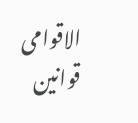الاقوامی قوانین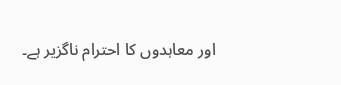اور معاہدوں کا احترام ناگزیر ہے۔